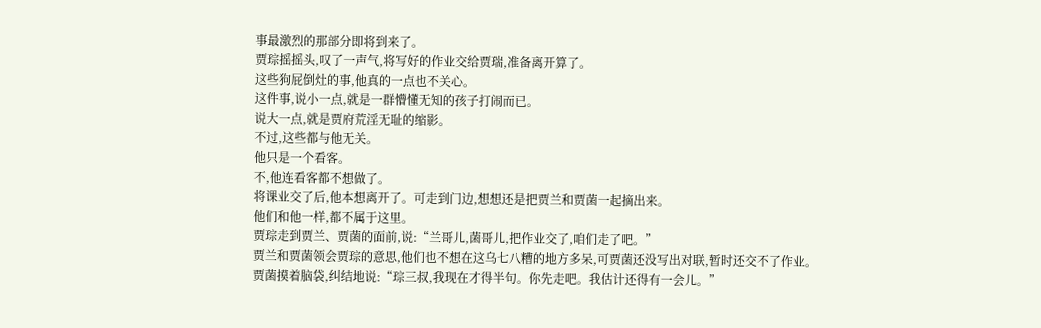事最激烈的那部分即将到来了。
贾琮摇摇头,叹了一声气,将写好的作业交给贾瑞,准备离开算了。
这些狗屁倒灶的事,他真的一点也不关心。
这件事,说小一点,就是一群懵懂无知的孩子打闹而已。
说大一点,就是贾府荒淫无耻的缩影。
不过,这些都与他无关。
他只是一个看客。
不,他连看客都不想做了。
将课业交了后,他本想离开了。可走到门边,想想还是把贾兰和贾菌一起摘出来。
他们和他一样,都不属于这里。
贾琮走到贾兰、贾菌的面前,说:“兰哥儿,菌哥儿,把作业交了,咱们走了吧。”
贾兰和贾菌领会贾琮的意思,他们也不想在这乌七八糟的地方多呆,可贾菌还没写出对联,暂时还交不了作业。
贾菌摸着脑袋,纠结地说:“琮三叔,我现在才得半句。你先走吧。我估计还得有一会儿。”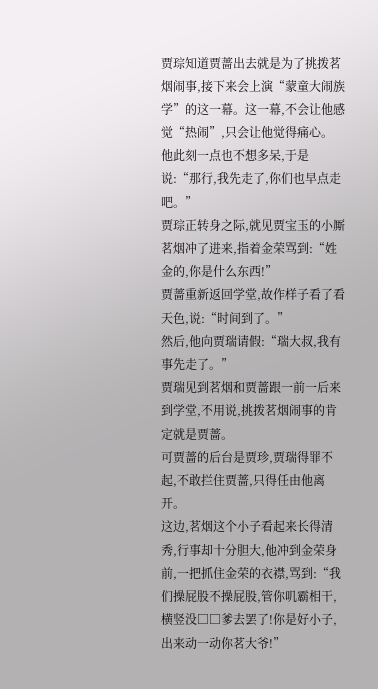贾琮知道贾蔷出去就是为了挑拨茗烟闹事,接下来会上演“蒙童大闹族学”的这一幕。这一幕,不会让他感觉“热闹”,只会让他觉得痛心。
他此刻一点也不想多呆,于是说:“那行,我先走了,你们也早点走吧。”
贾琮正转身之际,就见贾宝玉的小厮茗烟冲了进来,指着金荣骂到:“姓金的,你是什么东西!”
贾蔷重新返回学堂,故作样子看了看天色,说:“时间到了。”
然后,他向贾瑞请假:“瑞大叔,我有事先走了。”
贾瑞见到茗烟和贾蔷跟一前一后来到学堂,不用说,挑拨茗烟闹事的肯定就是贾蔷。
可贾蔷的后台是贾珍,贾瑞得罪不起,不敢拦住贾蔷,只得任由他离开。
这边,茗烟这个小子看起来长得清秀,行事却十分胆大,他冲到金荣身前,一把抓住金荣的衣襟,骂到:“我们操屁股不操屁股,管你叽霸相干,横竖没□□爹去罢了!你是好小子,出来动一动你茗大爷!”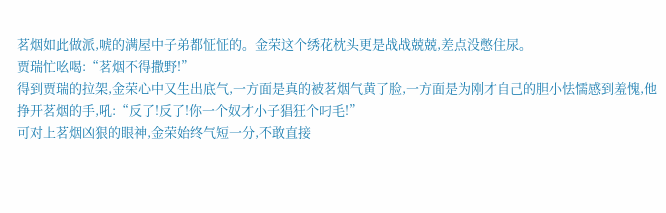茗烟如此做派,唬的满屋中子弟都怔怔的。金荣这个绣花枕头更是战战兢兢,差点没憋住尿。
贾瑞忙吆喝:“茗烟不得撒野!”
得到贾瑞的拉架,金荣心中又生出底气,一方面是真的被茗烟气黄了脸,一方面是为刚才自己的胆小怯懦感到羞愧,他挣开茗烟的手,吼:“反了!反了!你一个奴才小子猖狂个叼毛!”
可对上茗烟凶狠的眼神,金荣始终气短一分,不敢直接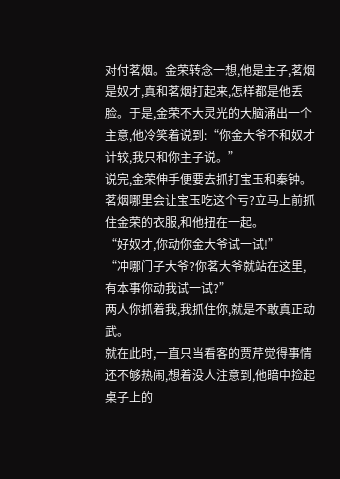对付茗烟。金荣转念一想,他是主子,茗烟是奴才,真和茗烟打起来,怎样都是他丢脸。于是,金荣不大灵光的大脑涌出一个主意,他冷笑着说到:“你金大爷不和奴才计较,我只和你主子说。”
说完,金荣伸手便要去抓打宝玉和秦钟。茗烟哪里会让宝玉吃这个亏?立马上前抓住金荣的衣服,和他扭在一起。
“好奴才,你动你金大爷试一试!”
“冲哪门子大爷?你茗大爷就站在这里,有本事你动我试一试?”
两人你抓着我,我抓住你,就是不敢真正动武。
就在此时,一直只当看客的贾芹觉得事情还不够热闹,想着没人注意到,他暗中捡起桌子上的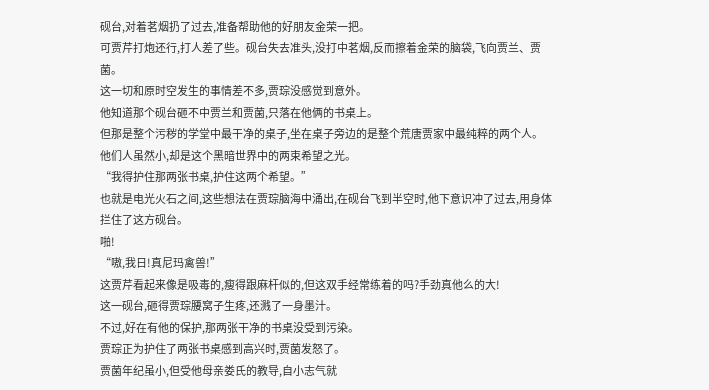砚台,对着茗烟扔了过去,准备帮助他的好朋友金荣一把。
可贾芹打炮还行,打人差了些。砚台失去准头,没打中茗烟,反而擦着金荣的脑袋,飞向贾兰、贾菌。
这一切和原时空发生的事情差不多,贾琮没感觉到意外。
他知道那个砚台砸不中贾兰和贾菌,只落在他俩的书桌上。
但那是整个污秽的学堂中最干净的桌子,坐在桌子旁边的是整个荒唐贾家中最纯粹的两个人。
他们人虽然小,却是这个黑暗世界中的两束希望之光。
“我得护住那两张书桌,护住这两个希望。”
也就是电光火石之间,这些想法在贾琮脑海中涌出,在砚台飞到半空时,他下意识冲了过去,用身体拦住了这方砚台。
啪!
“嗷,我日!真尼玛禽兽!”
这贾芹看起来像是吸毒的,瘦得跟麻杆似的,但这双手经常练着的吗?手劲真他么的大!
这一砚台,砸得贾琮腰窝子生疼,还溅了一身墨汁。
不过,好在有他的保护,那两张干净的书桌没受到污染。
贾琮正为护住了两张书桌感到高兴时,贾菌发怒了。
贾菌年纪虽小,但受他母亲娄氏的教导,自小志气就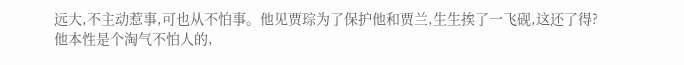远大,不主动惹事,可也从不怕事。他见贾琮为了保护他和贾兰,生生挨了一飞砚,这还了得?
他本性是个淘气不怕人的,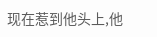现在惹到他头上,他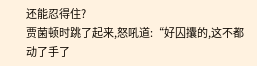还能忍得住?
贾菌顿时跳了起来,怒吼道:“好囚攮的,这不都动了手了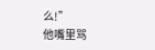么!”
他嘴里骂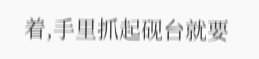着,手里抓起砚台就要